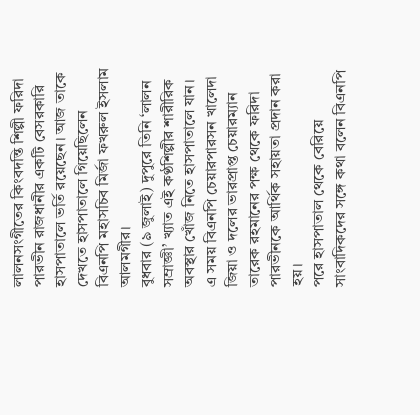লালনসংগীতের কিংবদন্তি শিল্পী ফরিদা পারভীন রাজধানীর একটি বেসরকারি হাসপাতালে ভর্তি রয়েছেন। আজ তাকে দেখতে হাসপাতালে গিয়েছিলেন বিএনপি মহাসচিব মির্জা ফখরুল ইসলাম আলমগীর।
বুধবার (৯ জুলাই) দুপুরে তিনি ‘লালন সম্রাজ্ঞী’ খ্যাত এই কণ্ঠশিল্পীর শারীরিক অবস্থার খোঁজ নিতে হাসপাতালে যান।
এ সময় বিএনপি চেয়ারপারসন খালেদা জিয়া ও দলের ভারপ্রাপ্ত চেয়ারম্যান তারেক রহমানের পক্ষ থেকে ফরিদা পারভীনকে আর্থিক সহায়তা প্রদান করা হয়।
পরে হাসপাতাল থেকে বেরিয়ে সাংবাদিকদের সঙ্গে কথা বলেন বিএনপি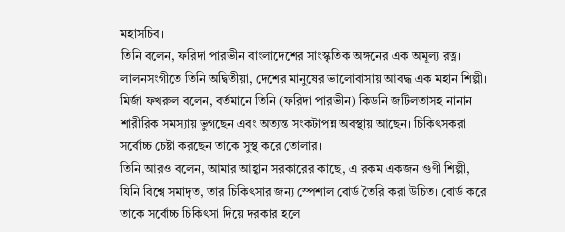মহাসচিব।
তিনি বলেন, ফরিদা পারভীন বাংলাদেশের সাংস্কৃতিক অঙ্গনের এক অমূল্য রত্ন। লালনসংগীতে তিনি অদ্বিতীয়া, দেশের মানুষের ভালোবাসায় আবদ্ধ এক মহান শিল্পী।
মির্জা ফখরুল বলেন, বর্তমানে তিনি (ফরিদা পারভীন) কিডনি জটিলতাসহ নানান শারীরিক সমস্যায় ভুগছেন এবং অত্যন্ত সংকটাপন্ন অবস্থায় আছেন। চিকিৎসকরা সর্বোচ্চ চেষ্টা করছেন তাকে সুস্থ করে তোলার।
তিনি আরও বলেন, আমার আহ্বান সরকারের কাছে, এ রকম একজন গুণী শিল্পী, যিনি বিশ্বে সমাদৃত, তার চিকিৎসার জন্য স্পেশাল বোর্ড তৈরি করা উচিত। বোর্ড করে তাকে সর্বোচ্চ চিকিৎসা দিয়ে দরকার হলে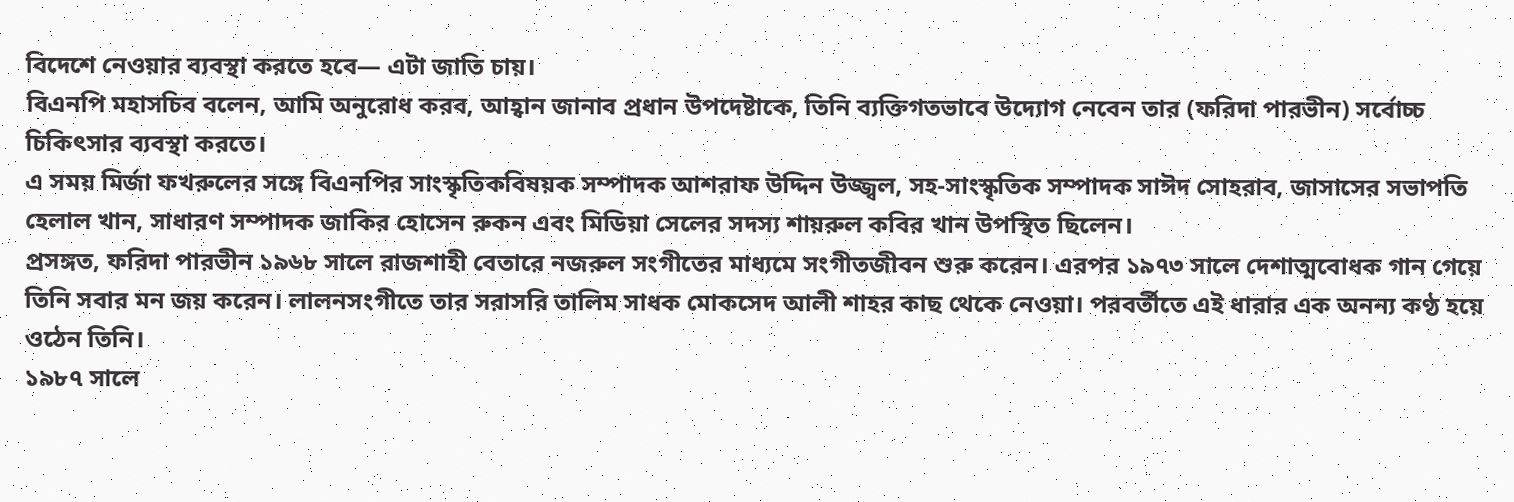বিদেশে নেওয়ার ব্যবস্থা করতে হবে— এটা জাতি চায়।
বিএনপি মহাসচিব বলেন, আমি অনুরোধ করব, আহ্বান জানাব প্রধান উপদেষ্টাকে, তিনি ব্যক্তিগতভাবে উদ্যোগ নেবেন তার (ফরিদা পারভীন) সর্বোচ্চ চিকিৎসার ব্যবস্থা করতে।
এ সময় মির্জা ফখরুলের সঙ্গে বিএনপির সাংস্কৃতিকবিষয়ক সম্পাদক আশরাফ উদ্দিন উজ্জ্বল, সহ-সাংস্কৃতিক সম্পাদক সাঈদ সোহরাব, জাসাসের সভাপতি হেলাল খান, সাধারণ সম্পাদক জাকির হোসেন রুকন এবং মিডিয়া সেলের সদস্য শায়রুল কবির খান উপস্থিত ছিলেন।
প্রসঙ্গত, ফরিদা পারভীন ১৯৬৮ সালে রাজশাহী বেতারে নজরুল সংগীতের মাধ্যমে সংগীতজীবন শুরু করেন। এরপর ১৯৭৩ সালে দেশাত্মবোধক গান গেয়ে তিনি সবার মন জয় করেন। লালনসংগীতে তার সরাসরি তালিম সাধক মোকসেদ আলী শাহর কাছ থেকে নেওয়া। পরবর্তীতে এই ধারার এক অনন্য কণ্ঠ হয়ে ওঠেন তিনি।
১৯৮৭ সালে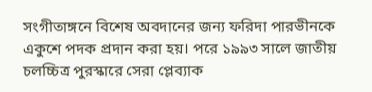সংগীতাঙ্গনে বিশেষ অবদানের জন্য ফরিদা পারভীনকে একুশে পদক প্রদান করা হয়। পরে ১৯৯৩ সালে জাতীয় চলচ্চিত্র পুরস্কারে সেরা প্লেব্যাক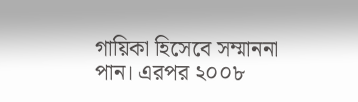গায়িকা হিসেবে সম্মাননা পান। এরপর ২০০৮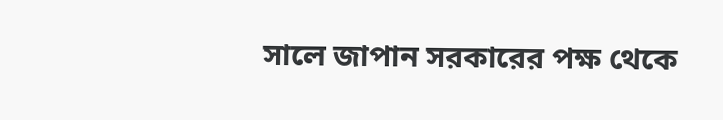সালে জাপান সরকারের পক্ষ থেকে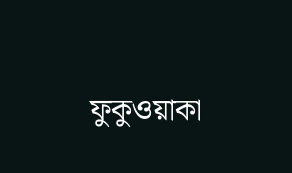ফুকুওয়াকা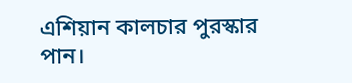এশিয়ান কালচার পুরস্কার পান।